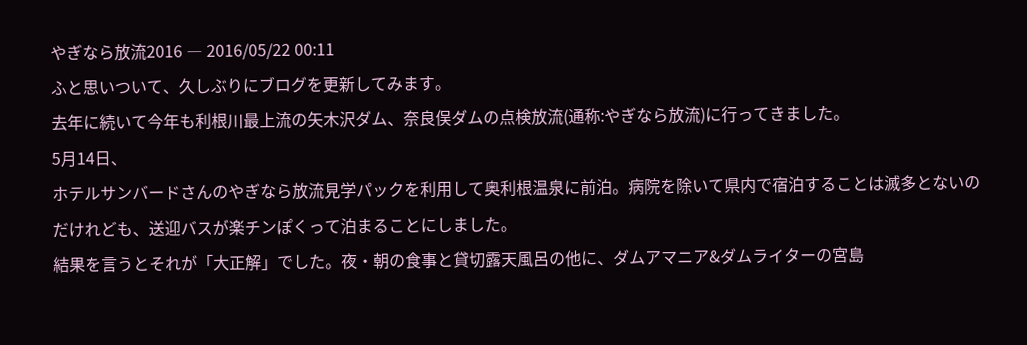やぎなら放流2016 ― 2016/05/22 00:11
ふと思いついて、久しぶりにブログを更新してみます。
去年に続いて今年も利根川最上流の矢木沢ダム、奈良俣ダムの点検放流(通称:やぎなら放流)に行ってきました。
5月14日、
ホテルサンバードさんのやぎなら放流見学パックを利用して奥利根温泉に前泊。病院を除いて県内で宿泊することは滅多とないのだけれども、送迎バスが楽チンぽくって泊まることにしました。
結果を言うとそれが「大正解」でした。夜・朝の食事と貸切露天風呂の他に、ダムアマニア&ダムライターの宮島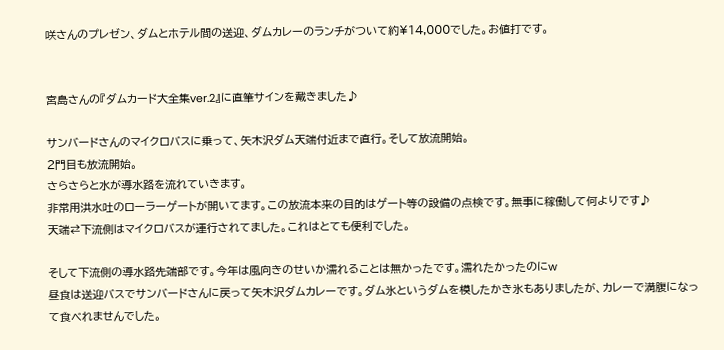咲さんのプレゼン、ダムとホテル間の送迎、ダムカレーのランチがついて約¥14,000でした。お値打です。


宮島さんの『ダムカード大全集ver.2』に直筆サインを戴きました♪

サンバードさんのマイクロバスに乗って、矢木沢ダム天端付近まで直行。そして放流開始。
2門目も放流開始。
さらさらと水が導水路を流れていきます。
非常用洪水吐のローラーゲートが開いてます。この放流本来の目的はゲート等の設備の点検です。無事に稼働して何よりです♪
天端⇄下流側はマイクロバスが運行されてました。これはとても便利でした。

そして下流側の導水路先端部です。今年は風向きのせいか濡れることは無かったです。濡れたかったのにw
昼食は送迎バスでサンバードさんに戻って矢木沢ダムカレーです。ダム氷というダムを模したかき氷もありましたが、カレーで満腹になって食べれませんでした。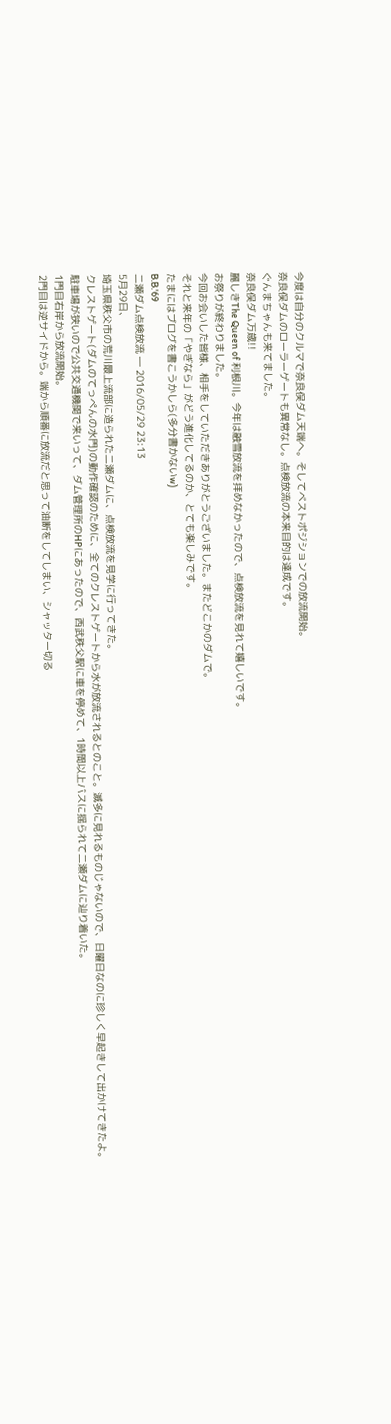今度は自分のクルマで奈良俣ダム天端へ。そしてベストポジションでの放流開始。
奈良俣ダムのローラーゲートも異常なし。点検放流の本来目的は達成です。
ぐんまちゃんも来てました。
奈良俣ダム万歳!!
麗しきThe Queen of 利根川。今年は融雪放流を拝めなかったので、点検放流を見れて嬉しいです。
お祭りが終わりました。
今回お会いした皆様、相手をしていただきありがとうございました。またどこかのダムで。
それと来年の「やぎなら」がどう進化してるのか、とても楽しみです。
たまにはブログを書こうかしら(多分書かないw)
B.B.'69
二瀬ダム点検放流 ― 2016/05/29 23:13
5月29日、
埼玉県秩父市の荒川最上流部に造られた二瀬ダムに、点検放流を見学に行ってきた。
クレストゲート(ダムのてっぺんの水門)の動作確認のために、全てのクレストゲートから水が放流されるとのこと。滅多に見れるものじゃないので、日曜日なのに珍しく早起きして出かけてきたよ。
駐車場が狭いので公共交通機関で来いって、ダム管理所のHPにあったので、西武秩父駅に車を停めて、1時間以上バスに揺られて二瀬ダムに辿り着いた。
1門目右岸から放流開始。
2門目は逆サイドから。端から順番に放流だと思って油断をしてしまい、シャッター切る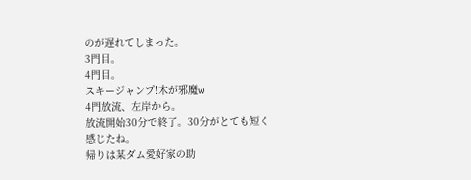のが遅れてしまった。
3門目。
4門目。
スキージャンプ!木が邪魔w
4門放流、左岸から。
放流開始30分で終了。30分がとても短く感じたね。
帰りは某ダム愛好家の助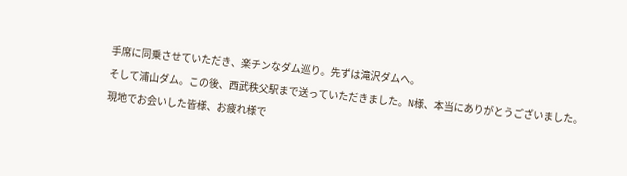手席に同乗させていただき、楽チンなダム巡り。先ずは滝沢ダムへ。
そして浦山ダム。この後、西武秩父駅まで送っていただきました。N様、本当にありがとうございました。
現地でお会いした皆様、お疲れ様で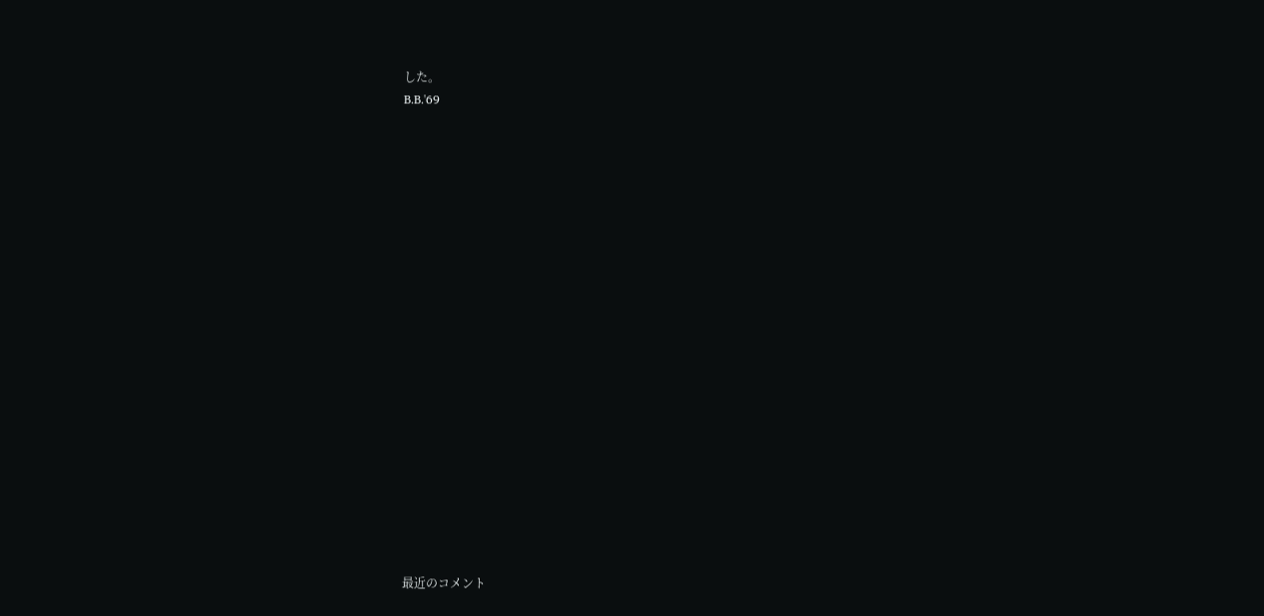した。
B.B.'69





















最近のコメント